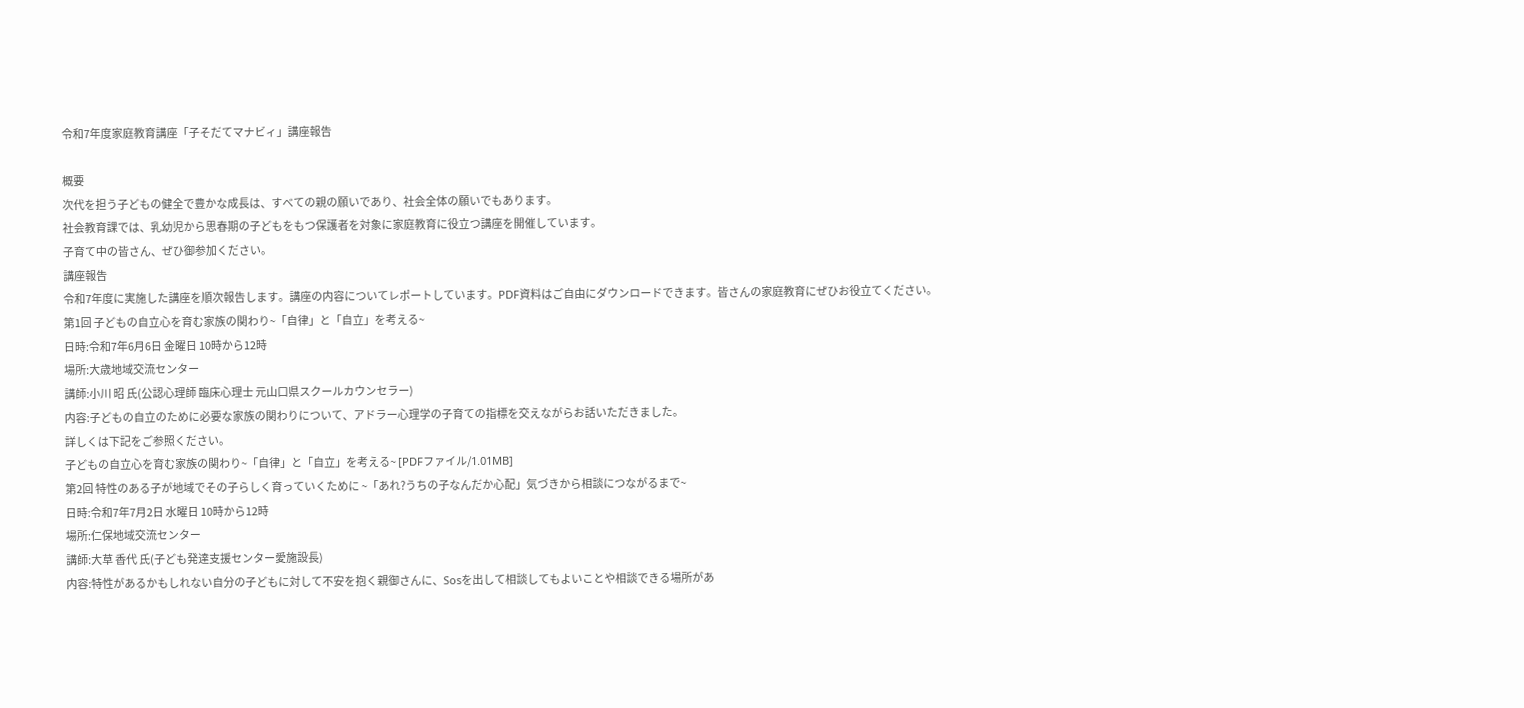令和7年度家庭教育講座「子そだてマナビィ」講座報告

概要
次代を担う子どもの健全で豊かな成長は、すべての親の願いであり、社会全体の願いでもあります。
社会教育課では、乳幼児から思春期の子どもをもつ保護者を対象に家庭教育に役立つ講座を開催しています。
子育て中の皆さん、ぜひ御参加ください。
講座報告
令和7年度に実施した講座を順次報告します。講座の内容についてレポートしています。PDF資料はご自由にダウンロードできます。皆さんの家庭教育にぜひお役立てください。
第1回 子どもの自立心を育む家族の関わり~「自律」と「自立」を考える~
日時:令和7年6月6日 金曜日 10時から12時
場所:大歳地域交流センター
講師:小川 昭 氏(公認心理師 臨床心理士 元山口県スクールカウンセラー)
内容:子どもの自立のために必要な家族の関わりについて、アドラー心理学の子育ての指標を交えながらお話いただきました。
詳しくは下記をご参照ください。
子どもの自立心を育む家族の関わり~「自律」と「自立」を考える~ [PDFファイル/1.01MB]
第2回 特性のある子が地域でその子らしく育っていくために ~「あれ?うちの子なんだか心配」気づきから相談につながるまで~
日時:令和7年7月2日 水曜日 10時から12時
場所:仁保地域交流センター
講師:大草 香代 氏(子ども発達支援センター愛施設長)
内容:特性があるかもしれない自分の子どもに対して不安を抱く親御さんに、Sosを出して相談してもよいことや相談できる場所があ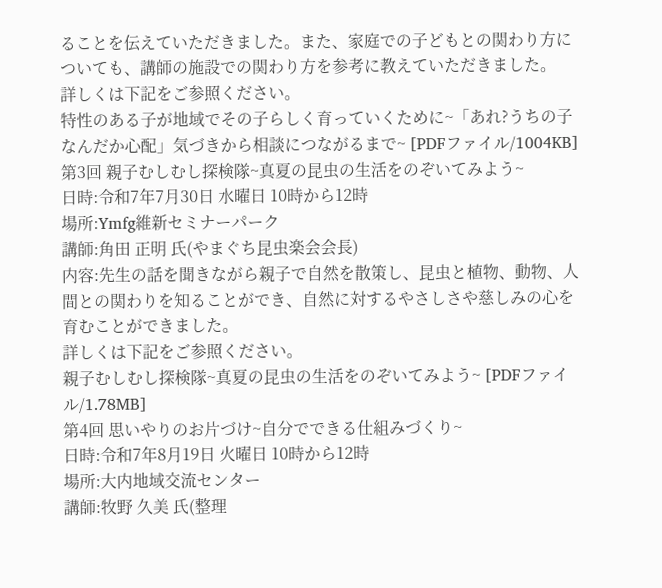ることを伝えていただきました。また、家庭での子どもとの関わり方についても、講師の施設での関わり方を参考に教えていただきました。
詳しくは下記をご参照ください。
特性のある子が地域でその子らしく育っていくために~「あれ?うちの子なんだか心配」気づきから相談につながるまで~ [PDFファイル/1004KB]
第3回 親子むしむし探検隊~真夏の昆虫の生活をのぞいてみよう~
日時:令和7年7月30日 水曜日 10時から12時
場所:Ymfg維新セミナーパーク
講師:角田 正明 氏(やまぐち昆虫楽会会長)
内容:先生の話を聞きながら親子で自然を散策し、昆虫と植物、動物、人間との関わりを知ることができ、自然に対するやさしさや慈しみの心を育むことができました。
詳しくは下記をご参照ください。
親子むしむし探検隊~真夏の昆虫の生活をのぞいてみよう~ [PDFファイル/1.78MB]
第4回 思いやりのお片づけ~自分でできる仕組みづくり~
日時:令和7年8月19日 火曜日 10時から12時
場所:大内地域交流センター
講師:牧野 久美 氏(整理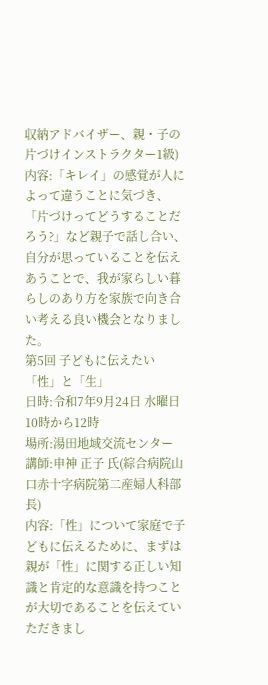収納アドバイザー、親・子の片づけインストラクター1級)
内容:「キレイ」の感覚が人によって違うことに気づき、「片づけってどうすることだろう?」など親子で話し合い、自分が思っていることを伝えあうことで、我が家らしい暮らしのあり方を家族で向き合い考える良い機会となりました。
第5回 子どもに伝えたい「性」と「生」
日時:令和7年9月24日 水曜日 10時から12時
場所:湯田地域交流センター
講師:申神 正子 氏(綜合病院山口赤十字病院第二産婦人科部長)
内容:「性」について家庭で子どもに伝えるために、まずは親が「性」に関する正しい知識と肯定的な意識を持つことが大切であることを伝えていただきまし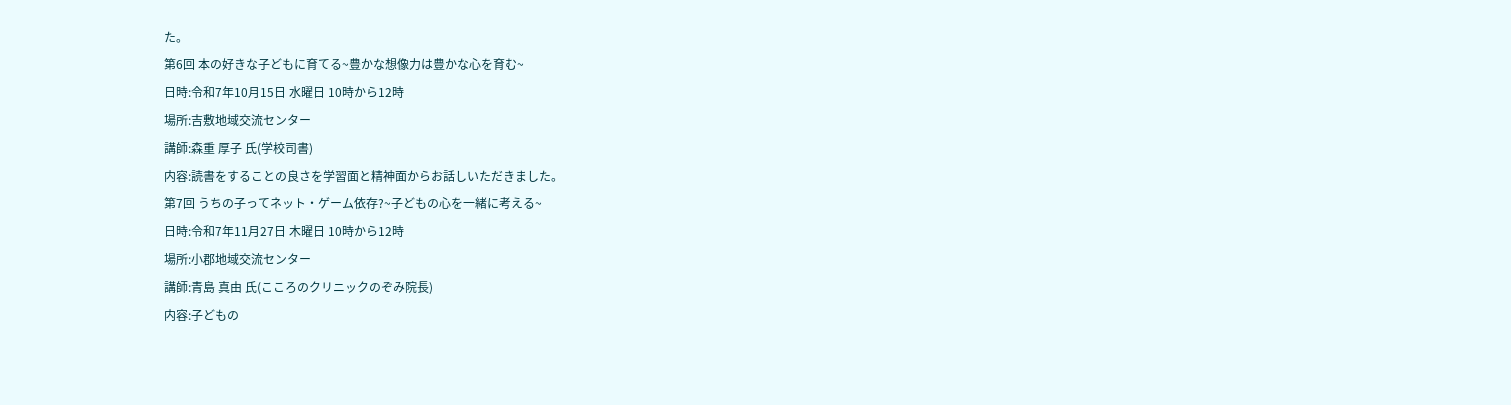た。
第6回 本の好きな子どもに育てる~豊かな想像力は豊かな心を育む~
日時:令和7年10月15日 水曜日 10時から12時
場所:吉敷地域交流センター
講師:森重 厚子 氏(学校司書)
内容:読書をすることの良さを学習面と精神面からお話しいただきました。
第7回 うちの子ってネット・ゲーム依存?~子どもの心を一緒に考える~
日時:令和7年11月27日 木曜日 10時から12時
場所:小郡地域交流センター
講師:青島 真由 氏(こころのクリニックのぞみ院長)
内容:子どもの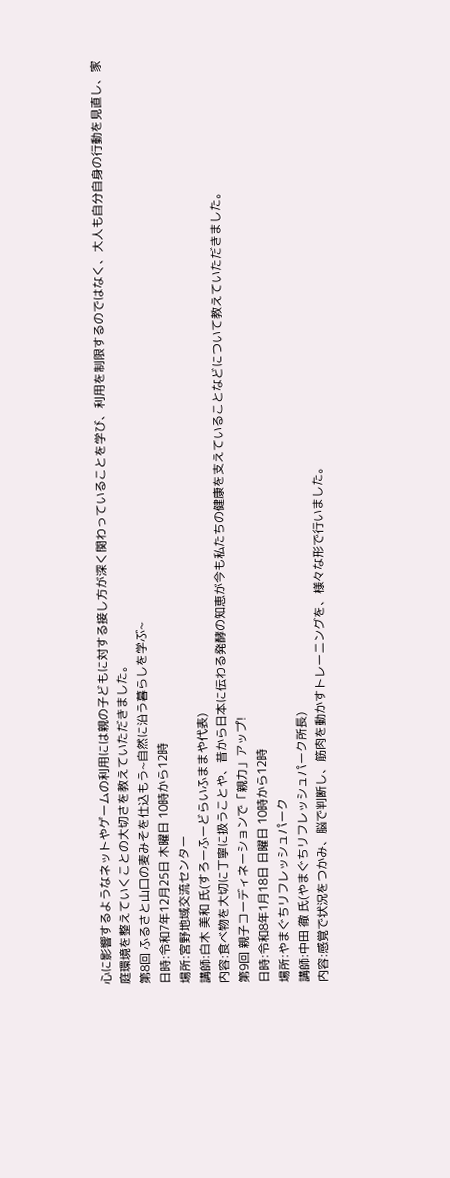心に影響するようなネットやゲームの利用には親の子どもに対する接し方が深く関わっていることを学び、利用を制限するのではなく、大人も自分自身の行動を見直し、家庭環境を整えていくことの大切さを教えていただきました。
第8回 ふるさと山口の麦みそを仕込もう~自然に沿う暮らしを学ぶ~
日時:令和7年12月25日 木曜日 10時から12時
場所:宮野地域交流センター
講師:白木 美和 氏(すろーふーどらいふままや代表)
内容:食べ物を大切に丁寧に扱うことや、昔から日本に伝わる発酵の知恵が今も私たちの健康を支えていることなどについて教えていただきました。
第9回 親子コーディネーションで「親力」アップ!
日時:令和8年1月18日 日曜日 10時から12時
場所:やまぐちリフレッシュパーク
講師:中田 徹 氏(やまぐちリフレッシュパーク所長)
内容:感覚で状況をつかみ、脳で判断し、筋肉を動かすトレーニングを、様々な形で行いました。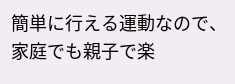簡単に行える運動なので、家庭でも親子で楽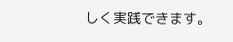しく実践できます。